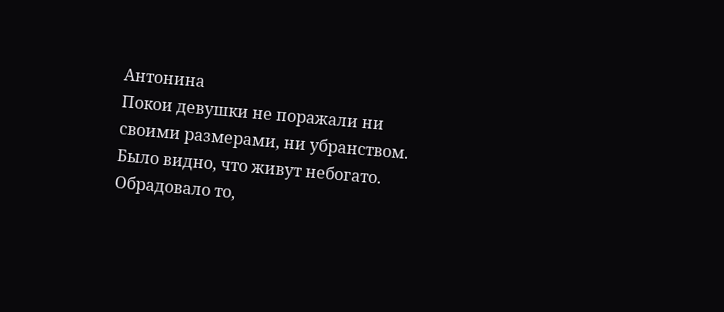Антонина
Покои девушки не поражали ни своими размерами, ни убранством. Было видно, что живут небогато. Обрадовало то,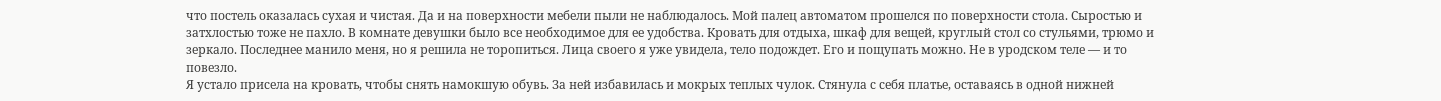что постель оказалась сухая и чистая. Да и на поверхности мебели пыли не наблюдалось. Мой палец автоматом прошелся по поверхности стола. Сыростью и затхлостью тоже не пахло. В комнате девушки было все необходимое для ее удобства. Кровать для отдыха, шкаф для вещей, круглый стол со стульями, трюмо и зеркало. Последнее манило меня, но я решила не торопиться. Лица своего я уже увидела, тело подождет. Его и пощупать можно. Не в уродском теле — и то повезло.
Я устало присела на кровать, чтобы снять намокшую обувь. За ней избавилась и мокрых теплых чулок. Стянула с себя платье, оставаясь в одной нижней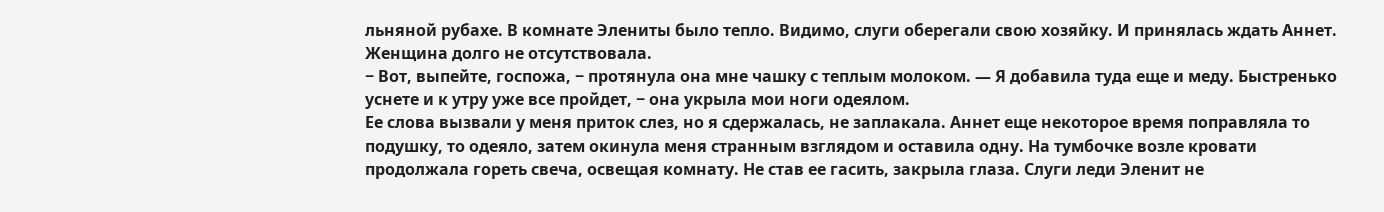льняной рубахе. В комнате Элениты было тепло. Видимо, слуги оберегали свою хозяйку. И принялась ждать Аннет.
Женщина долго не отсутствовала.
− Вот, выпейте, госпожа, − протянула она мне чашку с теплым молоком. — Я добавила туда еще и меду. Быстренько уснете и к утру уже все пройдет, − она укрыла мои ноги одеялом.
Ее слова вызвали у меня приток слез, но я сдержалась, не заплакала. Аннет еще некоторое время поправляла то подушку, то одеяло, затем окинула меня странным взглядом и оставила одну. На тумбочке возле кровати продолжала гореть свеча, освещая комнату. Не став ее гасить, закрыла глаза. Слуги леди Эленит не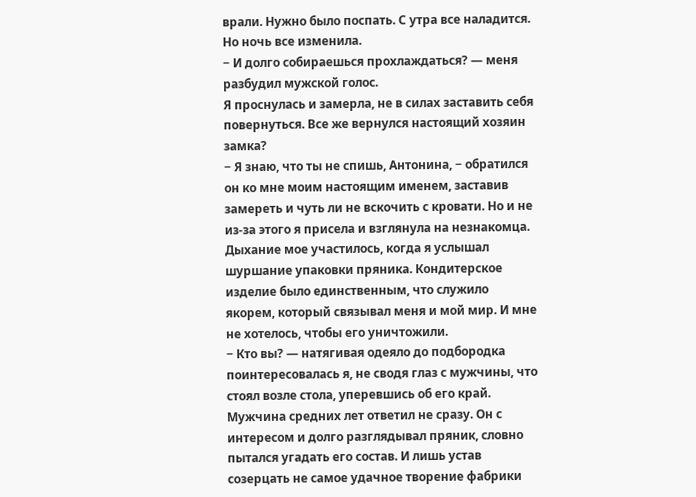врали. Нужно было поспать. С утра все наладится. Но ночь все изменила.
− И долго собираешься прохлаждаться? — меня разбудил мужской голос.
Я проснулась и замерла, не в силах заставить себя повернуться. Все же вернулся настоящий хозяин замка?
− Я знаю, что ты не спишь, Антонина, − обратился он ко мне моим настоящим именем, заставив замереть и чуть ли не вскочить с кровати. Но и не из-за этого я присела и взглянула на незнакомца. Дыхание мое участилось, когда я услышал шуршание упаковки пряника. Кондитерское изделие было единственным, что служило якорем, который связывал меня и мой мир. И мне не хотелось, чтобы его уничтожили.
− Кто вы? — натягивая одеяло до подбородка поинтересовалась я, не сводя глаз с мужчины, что стоял возле стола, уперевшись об его край.
Мужчина средних лет ответил не сразу. Он с интересом и долго разглядывал пряник, словно пытался угадать его состав. И лишь устав созерцать не самое удачное творение фабрики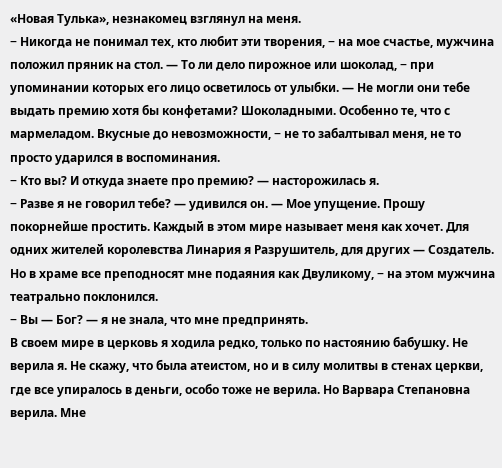«Новая Тулька», незнакомец взглянул на меня.
− Никогда не понимал тех, кто любит эти творения, − на мое счастье, мужчина положил пряник на стол. — То ли дело пирожное или шоколад, − при упоминании которых его лицо осветилось от улыбки. — Не могли они тебе выдать премию хотя бы конфетами? Шоколадными. Особенно те, что с мармеладом. Вкусные до невозможности, − не то забалтывал меня, не то просто ударился в воспоминания.
− Кто вы? И откуда знаете про премию? — насторожилась я.
− Разве я не говорил тебе? — удивился он. — Мое упущение. Прошу покорнейше простить. Каждый в этом мире называет меня как хочет. Для одних жителей королевства Линария я Разрушитель, для других — Создатель. Но в храме все преподносят мне подаяния как Двуликому, − на этом мужчина театрально поклонился.
− Вы — Бог? — я не знала, что мне предпринять.
В своем мире в церковь я ходила редко, только по настоянию бабушку. Не верила я. Не скажу, что была атеистом, но и в силу молитвы в стенах церкви, где все упиралось в деньги, особо тоже не верила. Но Варвара Степановна верила. Мне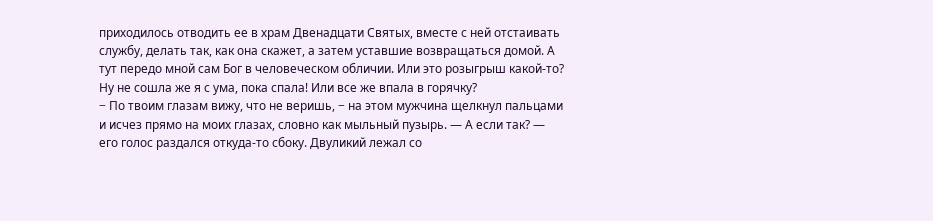приходилось отводить ее в храм Двенадцати Святых, вместе с ней отстаивать службу, делать так, как она скажет, а затем уставшие возвращаться домой. А тут передо мной сам Бог в человеческом обличии. Или это розыгрыш какой-то? Ну не сошла же я с ума, пока спала! Или все же впала в горячку?
− По твоим глазам вижу, что не веришь, − на этом мужчина щелкнул пальцами и исчез прямо на моих глазах, словно как мыльный пузырь. — А если так? — его голос раздался откуда-то сбоку. Двуликий лежал со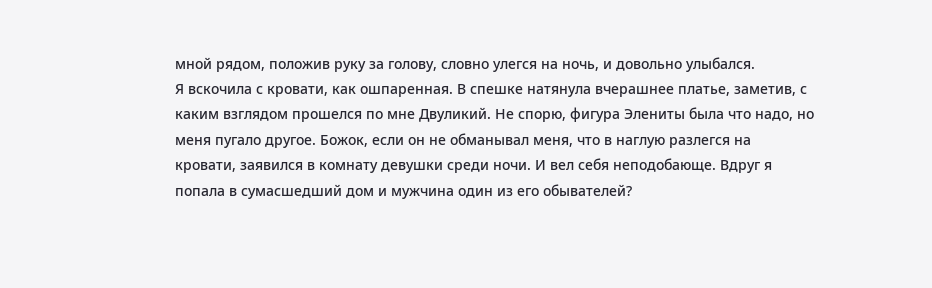мной рядом, положив руку за голову, словно улегся на ночь, и довольно улыбался.
Я вскочила с кровати, как ошпаренная. В спешке натянула вчерашнее платье, заметив, с каким взглядом прошелся по мне Двуликий. Не спорю, фигура Элениты была что надо, но меня пугало другое. Божок, если он не обманывал меня, что в наглую разлегся на кровати, заявился в комнату девушки среди ночи. И вел себя неподобающе. Вдруг я попала в сумасшедший дом и мужчина один из его обывателей?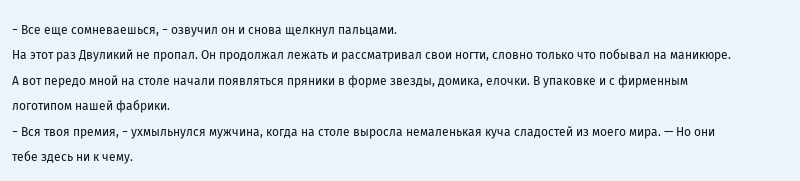− Все еще сомневаешься, − озвучил он и снова щелкнул пальцами.
На этот раз Двуликий не пропал. Он продолжал лежать и рассматривал свои ногти, словно только что побывал на маникюре. А вот передо мной на столе начали появляться пряники в форме звезды, домика, елочки. В упаковке и с фирменным логотипом нашей фабрики.
− Вся твоя премия, − ухмыльнулся мужчина, когда на столе выросла немаленькая куча сладостей из моего мира. — Но они тебе здесь ни к чему.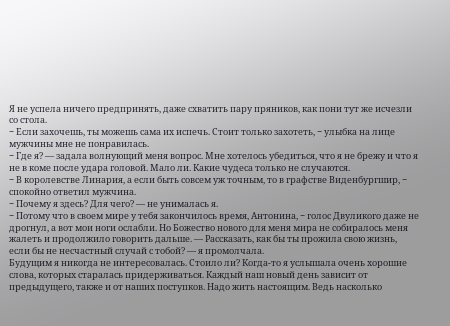Я не успела ничего предпринять, даже схватить пару пряников, как пони тут же исчезли со стола.
− Если захочешь, ты можешь сама их испечь. Стоит только захотеть, − улыбка на лице мужчины мне не понравилась.
− Где я? — задала волнующий меня вопрос. Мне хотелось убедиться, что я не брежу и что я не в коме после удара головой. Мало ли. Какие чудеса только не случаются.
− В королевстве Линария, а если быть совсем уж точным, то в графстве Виденбургшир, − спокойно ответил мужчина.
− Почему я здесь? Для чего? — не унималась я.
− Потому что в своем мире у тебя закончилось время, Антонина, − голос Двуликого даже не дрогнул, а вот мои ноги ослабли. Но Божество нового для меня мира не собиралось меня жалеть и продолжило говорить дальше. — Рассказать, как бы ты прожила свою жизнь, если бы не несчастный случай с тобой? — я промолчала.
Будущим я никогда не интересовалась. Стоило ли? Когда-то я услышала очень хорошие слова, которых старалась придерживаться. Каждый наш новый день зависит от предыдущего, также и от наших поступков. Надо жить настоящим. Ведь насколько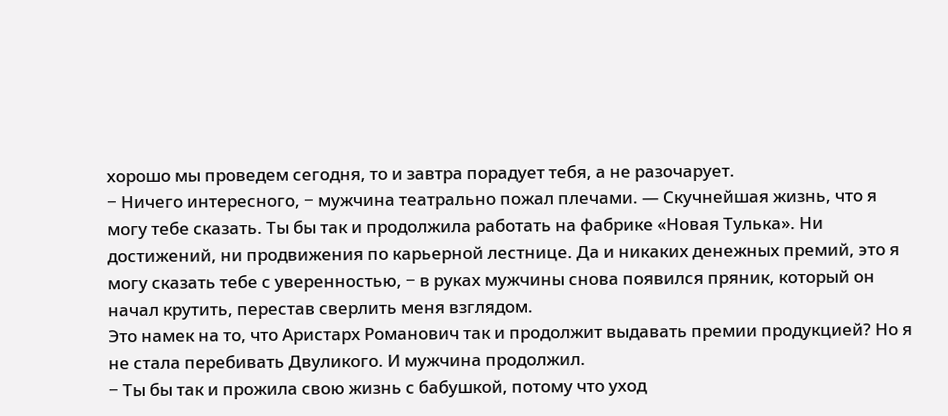хорошо мы проведем сегодня, то и завтра порадует тебя, а не разочарует.
− Ничего интересного, − мужчина театрально пожал плечами. — Скучнейшая жизнь, что я могу тебе сказать. Ты бы так и продолжила работать на фабрике «Новая Тулька». Ни достижений, ни продвижения по карьерной лестнице. Да и никаких денежных премий, это я могу сказать тебе с уверенностью, − в руках мужчины снова появился пряник, который он начал крутить, перестав сверлить меня взглядом.
Это намек на то, что Аристарх Романович так и продолжит выдавать премии продукцией? Но я не стала перебивать Двуликого. И мужчина продолжил.
− Ты бы так и прожила свою жизнь с бабушкой, потому что уход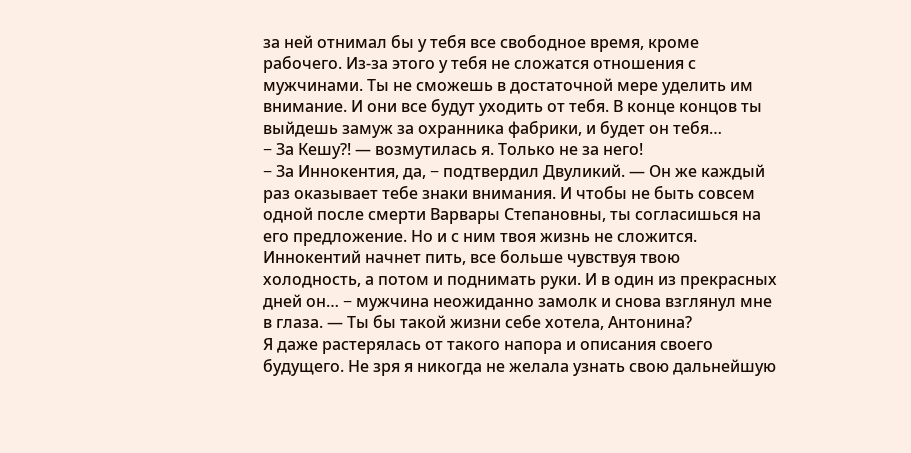за ней отнимал бы у тебя все свободное время, кроме рабочего. Из-за этого у тебя не сложатся отношения с мужчинами. Ты не сможешь в достаточной мере уделить им внимание. И они все будут уходить от тебя. В конце концов ты выйдешь замуж за охранника фабрики, и будет он тебя…
− За Кешу?! — возмутилась я. Только не за него!
− За Иннокентия, да, − подтвердил Двуликий. — Он же каждый раз оказывает тебе знаки внимания. И чтобы не быть совсем одной после смерти Варвары Степановны, ты согласишься на его предложение. Но и с ним твоя жизнь не сложится. Иннокентий начнет пить, все больше чувствуя твою холодность, а потом и поднимать руки. И в один из прекрасных дней он… − мужчина неожиданно замолк и снова взглянул мне в глаза. — Ты бы такой жизни себе хотела, Антонина?
Я даже растерялась от такого напора и описания своего будущего. Не зря я никогда не желала узнать свою дальнейшую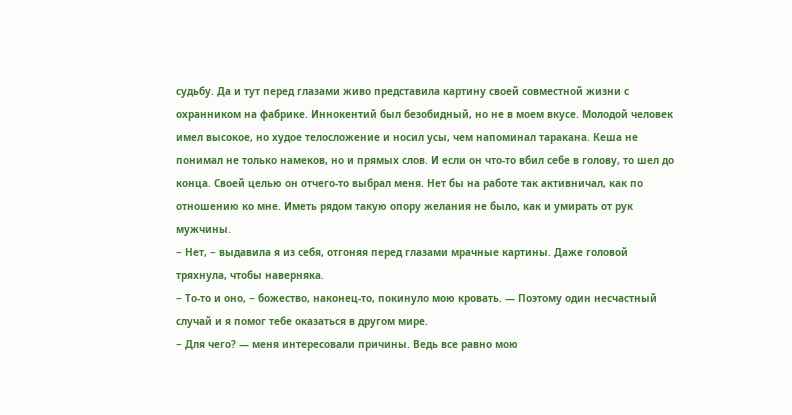судьбу. Да и тут перед глазами живо представила картину своей совместной жизни с охранником на фабрике. Иннокентий был безобидный, но не в моем вкусе. Молодой человек имел высокое, но худое телосложение и носил усы, чем напоминал таракана. Кеша не понимал не только намеков, но и прямых слов. И если он что-то вбил себе в голову, то шел до конца. Своей целью он отчего-то выбрал меня. Нет бы на работе так активничал, как по отношению ко мне. Иметь рядом такую опору желания не было, как и умирать от рук мужчины.
− Нет, − выдавила я из себя, отгоняя перед глазами мрачные картины. Даже головой тряхнула, чтобы наверняка.
− То-то и оно, − божество, наконец-то, покинуло мою кровать. — Поэтому один несчастный случай и я помог тебе оказаться в другом мире.
− Для чего? — меня интересовали причины. Ведь все равно мою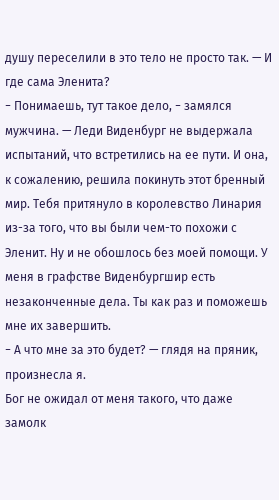душу переселили в это тело не просто так. — И где сама Эленита?
− Понимаешь, тут такое дело, − замялся мужчина. — Леди Виденбург не выдержала испытаний, что встретились на ее пути. И она, к сожалению, решила покинуть этот бренный мир. Тебя притянуло в королевство Линария из-за того, что вы были чем-то похожи с Эленит. Ну и не обошлось без моей помощи. У меня в графстве Виденбургшир есть незаконченные дела. Ты как раз и поможешь мне их завершить.
− А что мне за это будет? — глядя на пряник, произнесла я.
Бог не ожидал от меня такого, что даже замолк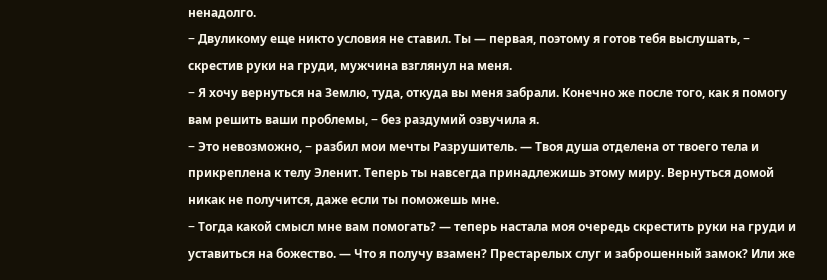ненадолго.
− Двуликому еще никто условия не ставил. Ты — первая, поэтому я готов тебя выслушать, − скрестив руки на груди, мужчина взглянул на меня.
− Я хочу вернуться на Землю, туда, откуда вы меня забрали. Конечно же после того, как я помогу вам решить ваши проблемы, − без раздумий озвучила я.
− Это невозможно, − разбил мои мечты Разрушитель. — Твоя душа отделена от твоего тела и прикреплена к телу Эленит. Теперь ты навсегда принадлежишь этому миру. Вернуться домой никак не получится, даже если ты поможешь мне.
− Тогда какой смысл мне вам помогать? — теперь настала моя очередь скрестить руки на груди и уставиться на божество. — Что я получу взамен? Престарелых слуг и заброшенный замок? Или же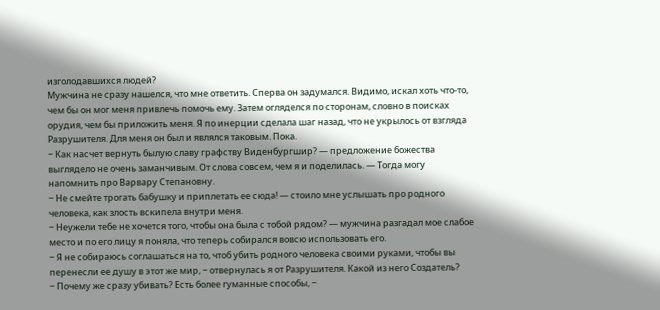изголодавшихся людей?
Мужчина не сразу нашелся, что мне ответить. Сперва он задумался. Видимо, искал хоть что-то, чем бы он мог меня привлечь помочь ему. Затем огляделся по сторонам, словно в поисках орудия, чем бы приложить меня. Я по инерции сделала шаг назад, что не укрылось от взгляда Разрушителя. Для меня он был и являлся таковым. Пока.
− Как насчет вернуть былую славу графству Виденбургшир? — предложение божества выглядело не очень заманчивым. От слова совсем, чем я и поделилась. — Тогда могу напомнить про Варвару Степановну.
− Не смейте трогать бабушку и приплетать ее сюда! — стоило мне услышать про родного человека, как злость вскипела внутри меня.
− Неужели тебе не хочется того, чтобы она была с тобой рядом? — мужчина разгадал мое слабое место и по его лицу я поняла, что теперь собирался вовсю использовать его.
− Я не собираюсь соглашаться на то, чтоб убить родного человека своими руками, чтобы вы перенесли ее душу в этот же мир, − отвернулась я от Разрушителя. Какой из него Создатель?
− Почему же сразу убивать? Есть более гуманные способы, −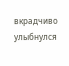вкрадчиво улыбнулся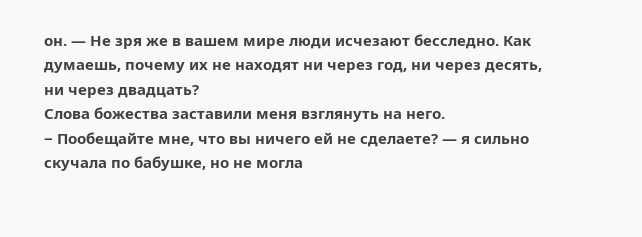он. — Не зря же в вашем мире люди исчезают бесследно. Как думаешь, почему их не находят ни через год, ни через десять, ни через двадцать?
Слова божества заставили меня взглянуть на него.
− Пообещайте мне, что вы ничего ей не сделаете? — я сильно скучала по бабушке, но не могла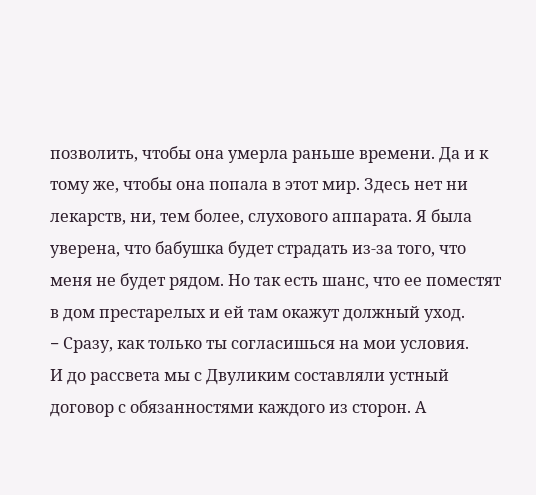позволить, чтобы она умерла раньше времени. Да и к тому же, чтобы она попала в этот мир. Здесь нет ни лекарств, ни, тем более, слухового аппарата. Я была уверена, что бабушка будет страдать из-за того, что меня не будет рядом. Но так есть шанс, что ее поместят в дом престарелых и ей там окажут должный уход.
− Сразу, как только ты согласишься на мои условия.
И до рассвета мы с Двуликим составляли устный договор с обязанностями каждого из сторон. А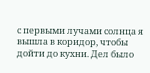с первыми лучами солнца я вышла в коридор, чтобы дойти до кухни. Дел было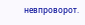невпроворот.